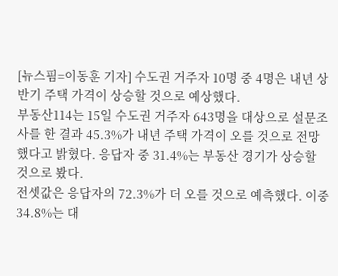[뉴스핌=이동훈 기자] 수도권 거주자 10명 중 4명은 내년 상반기 주택 가격이 상승할 것으로 예상했다.
부동산114는 15일 수도권 거주자 643명을 대상으로 설문조사를 한 결과 45.3%가 내년 주택 가격이 오를 것으로 전망했다고 밝혔다. 응답자 중 31.4%는 부동산 경기가 상승할 것으로 봤다.
전셋값은 응답자의 72.3%가 더 오를 것으로 예측했다. 이중 34.8%는 대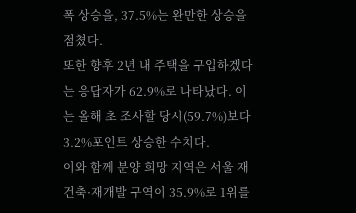폭 상승을, 37.5%는 완만한 상승을 점쳤다.
또한 향후 2년 내 주택을 구입하겠다는 응답자가 62.9%로 나타났다. 이는 올해 초 조사할 당시(59.7%)보다 3.2%포인트 상승한 수치다.
이와 함께 분양 희망 지역은 서울 재건축·재개발 구역이 35.9%로 1위를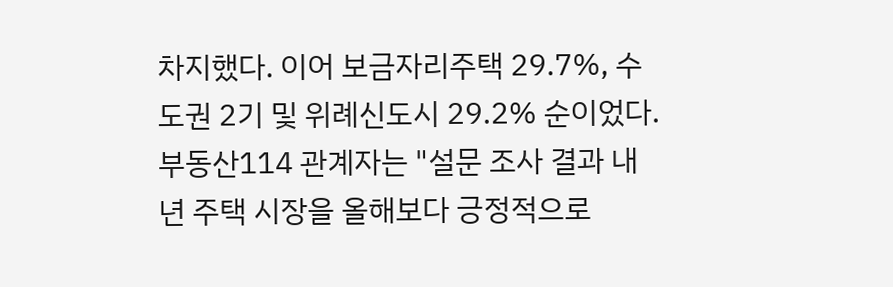차지했다. 이어 보금자리주택 29.7%, 수도권 2기 및 위례신도시 29.2% 순이었다.
부동산114 관계자는 "설문 조사 결과 내년 주택 시장을 올해보다 긍정적으로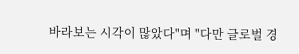바라보는 시각이 많았다"며 "다만 글로벌 경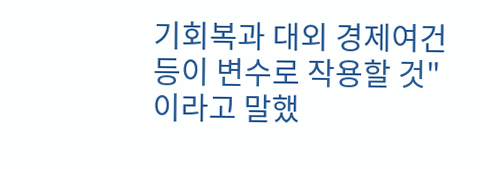기회복과 대외 경제여건 등이 변수로 작용할 것"이라고 말했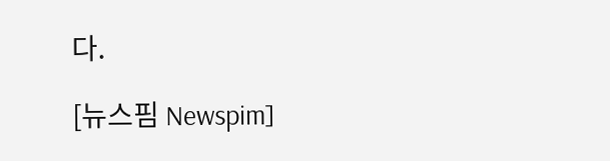다.

[뉴스핌 Newspim]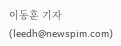이동훈 기자 (leedh@newspim.com)